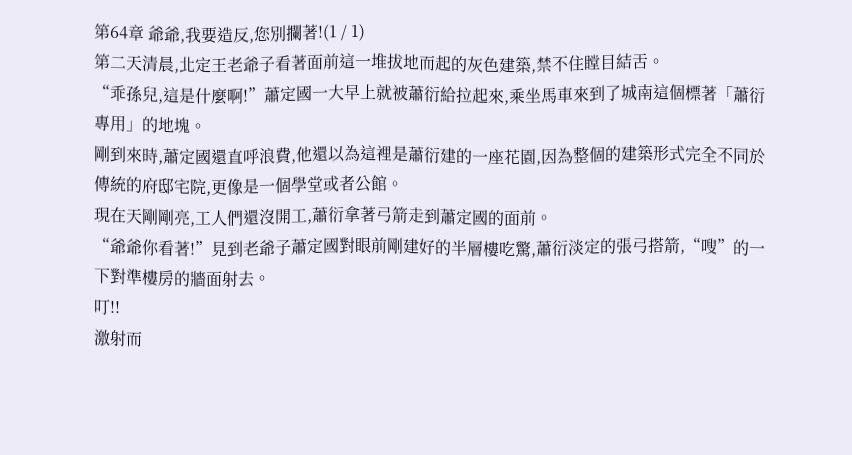第64章 爺爺,我要造反,您別攔著!(1 / 1)
第二天清晨,北定王老爺子看著面前這一堆拔地而起的灰色建築,禁不住瞠目結舌。
“乖孫兒,這是什麼啊!”蕭定國一大早上就被蕭衍給拉起來,乘坐馬車來到了城南這個標著「蕭衍專用」的地塊。
剛到來時,蕭定國還直呼浪費,他還以為這裡是蕭衍建的一座花園,因為整個的建築形式完全不同於傳統的府邸宅院,更像是一個學堂或者公館。
現在天剛剛亮,工人們還沒開工,蕭衍拿著弓箭走到蕭定國的面前。
“爺爺你看著!”見到老爺子蕭定國對眼前剛建好的半層樓吃驚,蕭衍淡定的張弓搭箭,“嗖”的一下對準樓房的牆面射去。
叮!!
激射而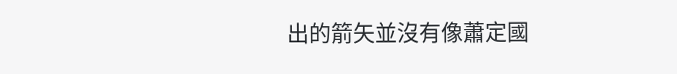出的箭矢並沒有像蕭定國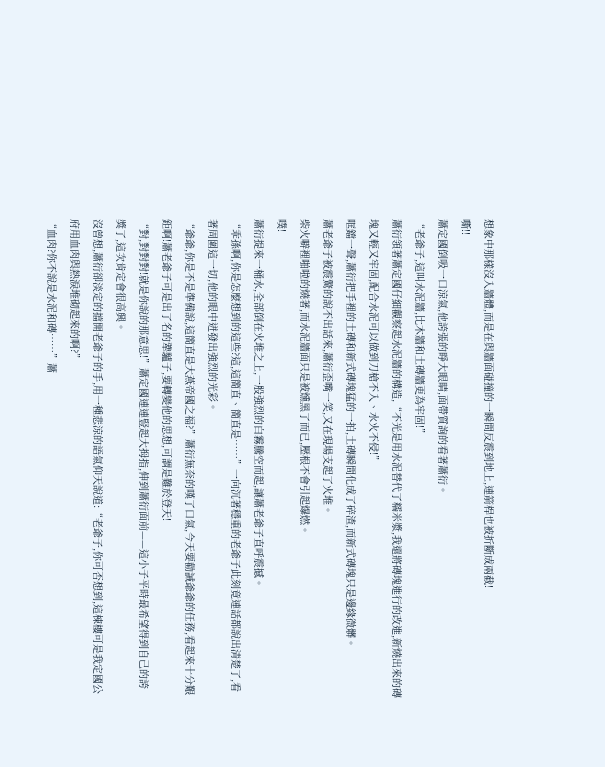想象中那樣沒入牆體,而是在與牆面碰撞的一瞬間反震到地上,連箭桿也被折斷成兩截!
嘶!!
蕭定國倒吸一口涼氣,他誇張的睜大眼睛,面帶質詢的看著蕭衍。
“老爺子,這叫水泥牆,比木牆和土磚牆更為牢固!”
蕭衍領著蕭定國仔細觀察起水泥牆的構造,“不光是用水泥替代了糯米漿,我還將磚塊進行的改進,新燒出來的磚塊又輕又牢固,配合水泥可以做到刀槍不入、水火不侵!”
哐鐺一聲,蕭衍把手裡的土磚和新式磚塊猛的一拍,土磚瞬間化成了碎渣,而新式磚塊只是邊緣微髒。
蕭老爺子被震驚的說不出話來,蕭衍歪嘴一笑,又在現場支起了火堆。
柴火噼裡啪啦的燒著,而水泥牆面只是被燻黑了而已,壓根不會引起爆燃。
噗!
蕭衍提來一桶水,全部倒在火堆之上,一股強烈的白霧騰空而起,讓蕭老爺子直呼震撼。
“乖孫啊,你是怎麼想到的這些?這,這簡直、簡直是……”一向沉著穩重的老爺子此刻竟連話都說出清楚了,看著周圍這一切,他的眼中迸發出強烈的光彩。
“爺爺,你是不是準備說,這簡直是大燕帝國之福?”蕭衍無奈的嘆了口氣,今天要勸誡爺爺的任務,看起來十分艱鉅啊!蕭老爺子可是出了名的犟驢子,要轉變他的思想,可謂是難於登天!
“對,對對對!就是你說的那意思!”蕭定國連連豎起大拇指,伸到蕭衍面前——這小子平時最希望得到自己的誇獎了,這次肯定會很高興。
沒曾想,蕭衍卻淡定的擋開老爺子的手,用一種悲涼的語氣仰天說道:“老爺子,你可否想到,這棟樓可是我定國公府用血肉與熱淚堆砌起來的啊?”
“血肉?你不說是水泥和磚……”蕭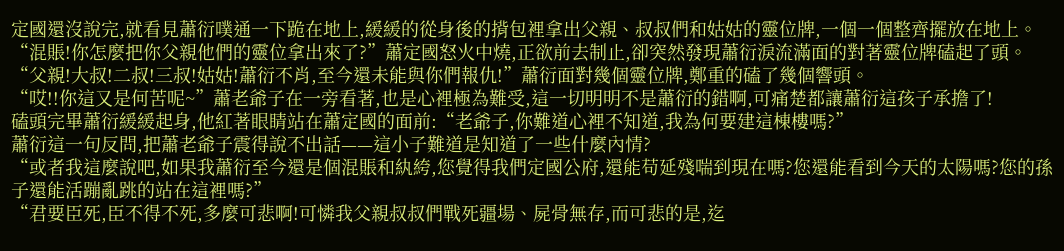定國還沒說完,就看見蕭衍噗通一下跪在地上,緩緩的從身後的揹包裡拿出父親、叔叔們和姑姑的靈位牌,一個一個整齊擺放在地上。
“混賬!你怎麼把你父親他們的靈位拿出來了?”蕭定國怒火中燒,正欲前去制止,卻突然發現蕭衍淚流滿面的對著靈位牌磕起了頭。
“父親!大叔!二叔!三叔!姑姑!蕭衍不肖,至今還未能與你們報仇!”蕭衍面對幾個靈位牌,鄭重的磕了幾個響頭。
“哎!!你這又是何苦呢~”蕭老爺子在一旁看著,也是心裡極為難受,這一切明明不是蕭衍的錯啊,可痛楚都讓蕭衍這孩子承擔了!
磕頭完畢蕭衍緩緩起身,他紅著眼睛站在蕭定國的面前:“老爺子,你難道心裡不知道,我為何要建這棟樓嗎?”
蕭衍這一句反問,把蕭老爺子震得說不出話——這小子難道是知道了一些什麼內情?
“或者我這麼說吧,如果我蕭衍至今還是個混賬和紈絝,您覺得我們定國公府,還能苟延殘喘到現在嗎?您還能看到今天的太陽嗎?您的孫子還能活蹦亂跳的站在這裡嗎?”
“君要臣死,臣不得不死,多麼可悲啊!可憐我父親叔叔們戰死疆場、屍骨無存,而可悲的是,迄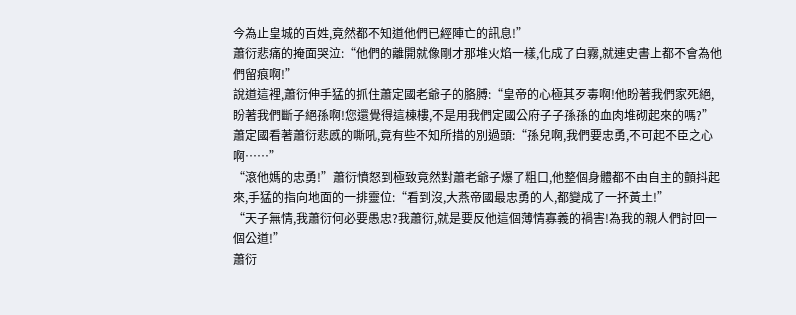今為止皇城的百姓,竟然都不知道他們已經陣亡的訊息!”
蕭衍悲痛的掩面哭泣:“他們的離開就像剛才那堆火焰一樣,化成了白霧,就連史書上都不會為他們留痕啊!”
說道這裡,蕭衍伸手猛的抓住蕭定國老爺子的胳膊:“皇帝的心極其歹毒啊!他盼著我們家死絕,盼著我們斷子絕孫啊!您還覺得這棟樓,不是用我們定國公府子子孫孫的血肉堆砌起來的嗎?”
蕭定國看著蕭衍悲慼的嘶吼,竟有些不知所措的別過頭:“孫兒啊,我們要忠勇,不可起不臣之心啊……”
“滾他媽的忠勇!”蕭衍憤怒到極致竟然對蕭老爺子爆了粗口,他整個身體都不由自主的顫抖起來,手猛的指向地面的一排靈位:“看到沒,大燕帝國最忠勇的人,都變成了一抔黃土!”
“天子無情,我蕭衍何必要愚忠?我蕭衍,就是要反他這個薄情寡義的禍害!為我的親人們討回一個公道!”
蕭衍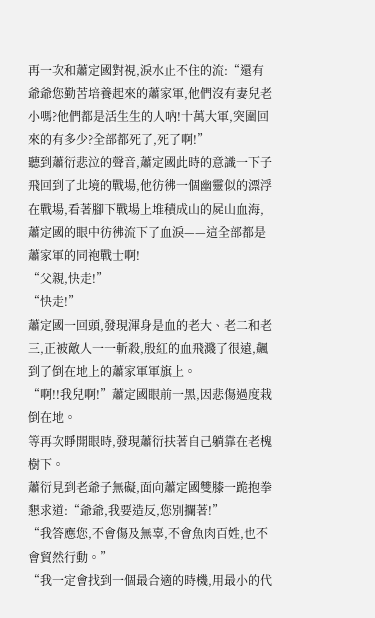再一次和蕭定國對視,淚水止不住的流:“還有爺爺您勤苦培養起來的蕭家軍,他們沒有妻兒老小嗎?他們都是活生生的人吶!十萬大軍,突圍回來的有多少?全部都死了,死了啊!”
聽到蕭衍悲泣的聲音,蕭定國此時的意識一下子飛回到了北境的戰場,他彷彿一個幽靈似的漂浮在戰場,看著腳下戰場上堆積成山的屍山血海,蕭定國的眼中彷彿流下了血淚——這全部都是蕭家軍的同袍戰士啊!
“父親,快走!”
“快走!”
蕭定國一回頭,發現渾身是血的老大、老二和老三,正被敵人一一斬殺,殷紅的血飛濺了很遠,飆到了倒在地上的蕭家軍軍旗上。
“啊!!我兒啊!”蕭定國眼前一黑,因悲傷過度栽倒在地。
等再次睜開眼時,發現蕭衍扶著自己躺靠在老槐樹下。
蕭衍見到老爺子無礙,面向蕭定國雙膝一跪抱拳懇求道:“爺爺,我要造反,您別攔著!”
“我答應您,不會傷及無辜,不會魚肉百姓,也不會貿然行動。”
“我一定會找到一個最合適的時機,用最小的代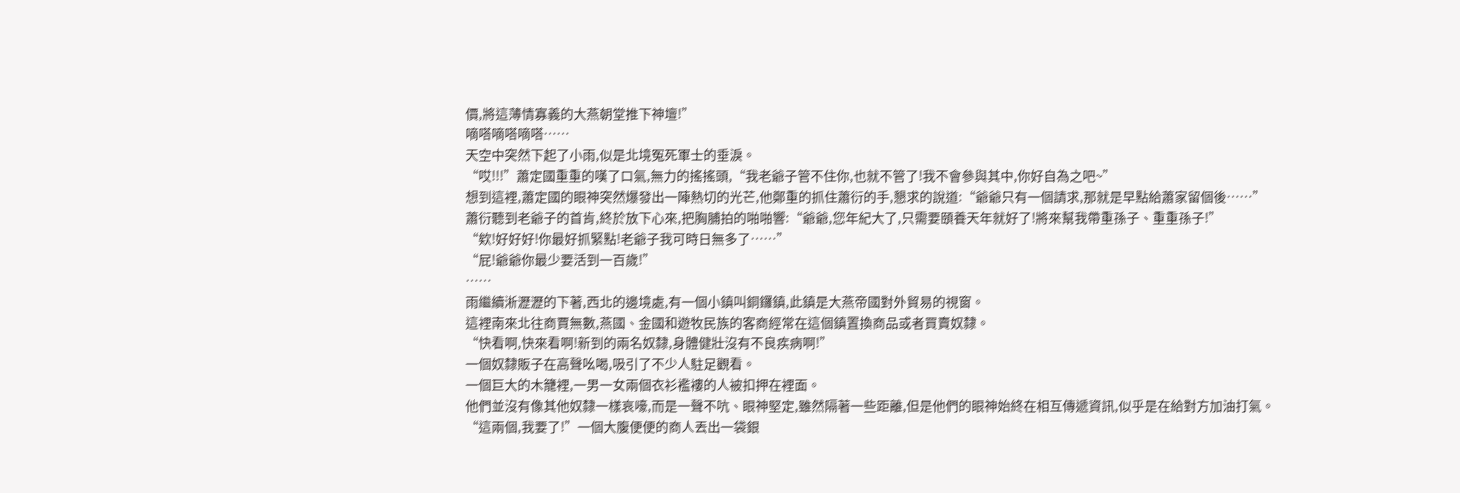價,將這薄情寡義的大燕朝堂推下神壇!”
嘀嗒嘀嗒嘀嗒……
天空中突然下起了小雨,似是北境冤死軍士的垂淚。
“哎!!!”蕭定國重重的嘆了口氣,無力的搖搖頭,“我老爺子管不住你,也就不管了!我不會參與其中,你好自為之吧~”
想到這裡,蕭定國的眼神突然爆發出一陣熱切的光芒,他鄭重的抓住蕭衍的手,懇求的說道:“爺爺只有一個請求,那就是早點給蕭家留個後……”
蕭衍聽到老爺子的首肯,終於放下心來,把胸脯拍的啪啪響:“爺爺,您年紀大了,只需要頤養天年就好了!將來幫我帶重孫子、重重孫子!”
“欸!好好好!你最好抓緊點!老爺子我可時日無多了……”
“屁!爺爺你最少要活到一百歲!”
……
雨繼續淅瀝瀝的下著,西北的邊境處,有一個小鎮叫銅鑼鎮,此鎮是大燕帝國對外貿易的視窗。
這裡南來北往商賈無數,燕國、金國和遊牧民族的客商經常在這個鎮置換商品或者買賣奴隸。
“快看啊,快來看啊!新到的兩名奴隸,身體健壯沒有不良疾病啊!”
一個奴隸販子在高聲吆喝,吸引了不少人駐足觀看。
一個巨大的木籠裡,一男一女兩個衣衫襤褸的人被扣押在裡面。
他們並沒有像其他奴隸一樣哀嚎,而是一聲不吭、眼神堅定,雖然隔著一些距離,但是他們的眼神始終在相互傳遞資訊,似乎是在給對方加油打氣。
“這兩個,我要了!”一個大腹便便的商人丟出一袋銀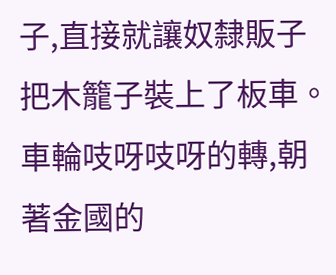子,直接就讓奴隸販子把木籠子裝上了板車。
車輪吱呀吱呀的轉,朝著金國的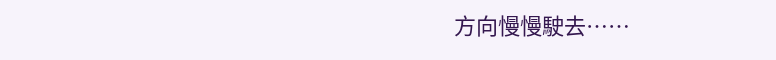方向慢慢駛去……